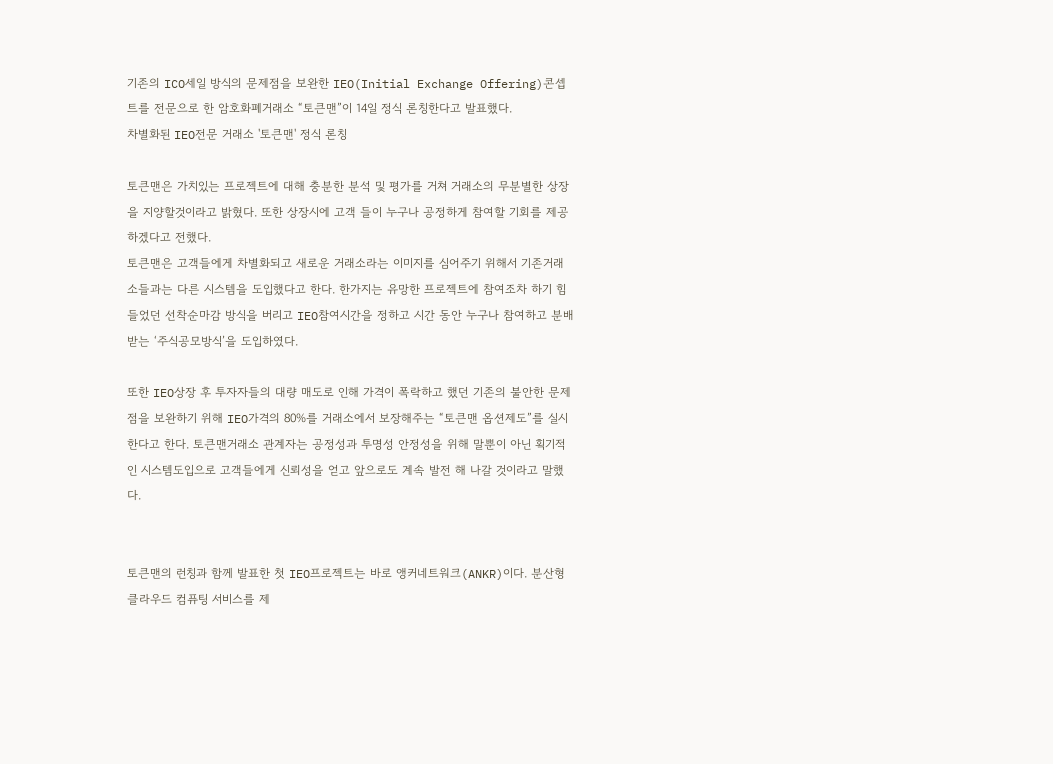기존의 ICO세일 방식의 문제점을 보완한 IEO(Initial Exchange Offering)콘셉트를 전문으로 한 암호화폐거래소 “토큰맨”이 14일 정식 론칭한다고 발표했다.
차별화된 IEO전문 거래소 '토큰맨' 정식 론칭

토큰맨은 가치있는 프로젝트에 대해 충분한 분석 및 평가를 거쳐 거래소의 무분별한 상장을 지양할것이라고 밝혔다. 또한 상장시에 고객 들이 누구나 공정하게 참여할 기회를 제공하겠다고 전했다.
토큰맨은 고객들에게 차별화되고 새로운 거래소라는 이미지를 심어주기 위해서 기존거래소들과는 다른 시스템을 도입했다고 한다. 한가지는 유망한 프로젝트에 참여조차 하기 힘들었던 선착순마감 방식을 버리고 IEO참여시간을 정하고 시간 동안 누구나 참여하고 분배받는 ‘주식공모방식’을 도입하였다.

또한 IEO상장 후 투자자들의 대량 매도로 인해 가격이 폭락하고 했던 기존의 불안한 문제점을 보완하기 위해 IEO가격의 80%를 거래소에서 보장해주는 “토큰맨 옵션제도”를 실시한다고 한다. 토큰맨거래소 관계자는 공정성과 투명성 안정성을 위해 말뿐이 아닌 획기적인 시스템도입으로 고객들에게 신뢰성을 얻고 앞으로도 계속 발전 해 나갈 것이라고 말했다.


토큰맨의 런칭과 함께 발표한 첫 IEO프로젝트는 바로 앵커네트워크(ANKR)이다. 분산형 클라우드 컴퓨팅 서비스를 제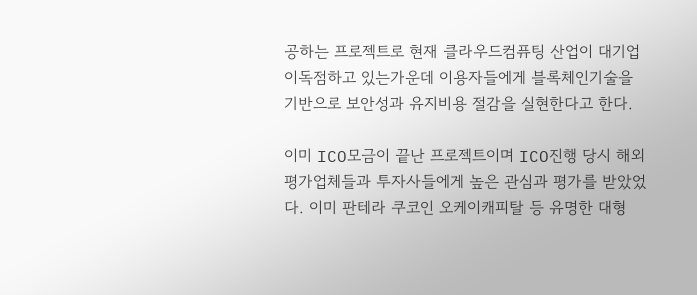공하는 프로젝트로 현재 클라우드컴퓨팅 산업이 대기업이독점하고 있는가운데 이용자들에게 블록체인기술을 기반으로 보안성과 유지비용 절감을 실현한다고 한다.

이미 ICO모금이 끝난 프로젝트이며 ICO진행 당시 해외 평가업체들과 투자사들에게 높은 관심과 평가를 받았었다. 이미 판테라 쿠코인 오케이캐피탈 등 유명한 대형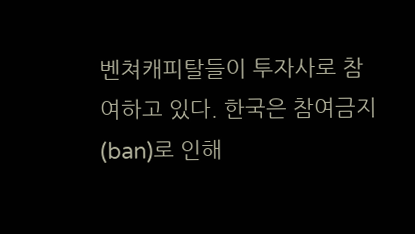벤쳐캐피탈들이 투자사로 참여하고 있다. 한국은 참여금지(ban)로 인해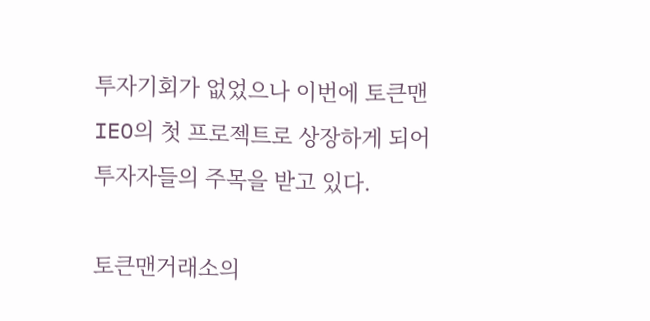투자기회가 없었으나 이번에 토큰맨 IEO의 첫 프로젝트로 상장하게 되어 투자자들의 주목을 받고 있다.

토큰맨거래소의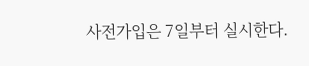사전가입은 7일부터 실시한다.